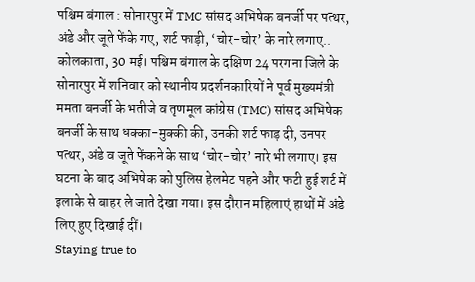पश्चिम बंगाल : सोनारपुर में TMC सांसद अभिषेक बनर्जी पर पत्थर, अंडे और जूते फेंके गए, शर्ट फाड़ी, ‘चोर-चोर’ के नारे लगाए..
कोलकाता, 30 मई। पश्चिम बंगाल के दक्षिण 24 परगना जिले के सोनारपुर में शनिवार को स्थानीय प्रदर्शनकारियों ने पूर्व मुख्यमंत्री ममता बनर्जी के भतीजे व तृणमूल कांग्रेस (TMC) सांसद अभिषेक बनर्जी के साथ धक्का-मुक्की की, उनकी शर्ट फाड़ दी, उनपर पत्थर, अंडे व जूते फेंकने के साथ ‘चोर-चोर’ नारे भी लगाए। इस घटना के बाद अभिषेक को पुलिस हेलमेट पहने और फटी हुई शर्ट में इलाके से बाहर ले जाते देखा गया। इस दौरान महिलाएं हाथों में अंडे लिए हुए दिखाई दीं।
Staying true to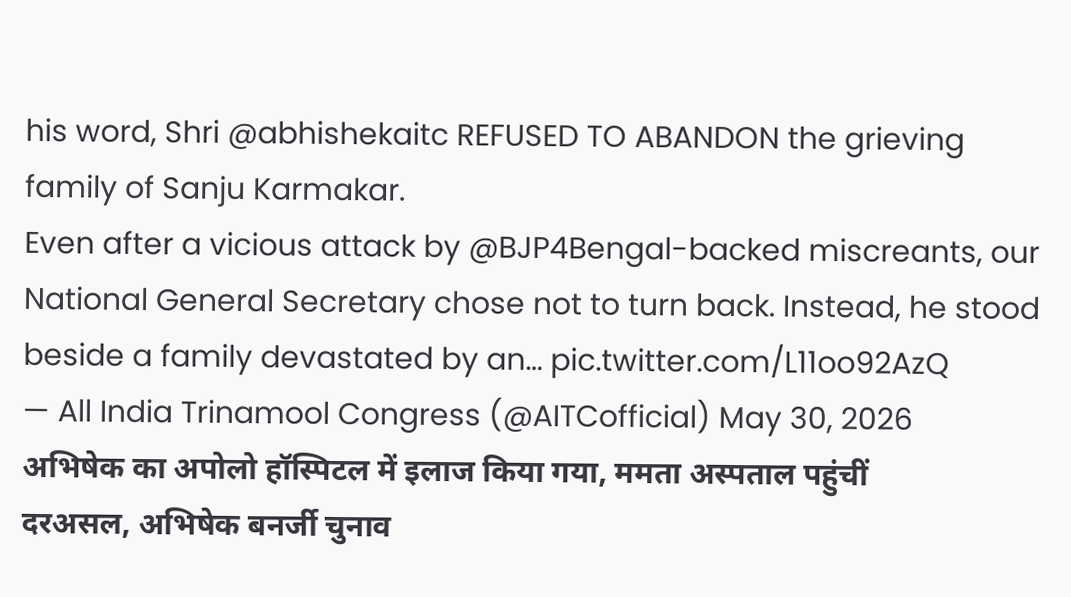his word, Shri @abhishekaitc REFUSED TO ABANDON the grieving family of Sanju Karmakar.
Even after a vicious attack by @BJP4Bengal-backed miscreants, our National General Secretary chose not to turn back. Instead, he stood beside a family devastated by an… pic.twitter.com/L11oo92AzQ
— All India Trinamool Congress (@AITCofficial) May 30, 2026
अभिषेक का अपोलो हॉस्पिटल में इलाज किया गया, ममता अस्पताल पहुंचीं
दरअसल, अभिषेक बनर्जी चुनाव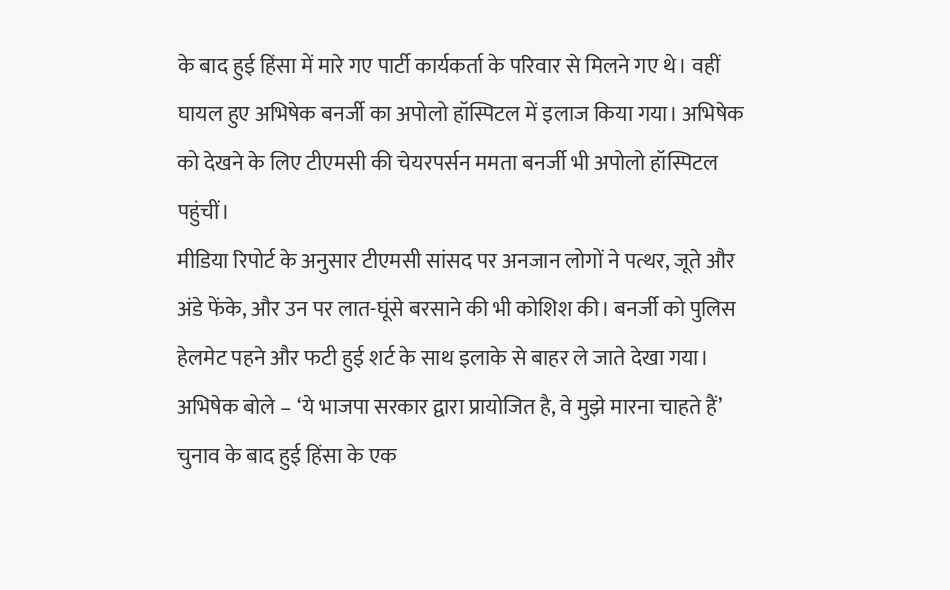के बाद हुई हिंसा में मारे गए पार्टी कार्यकर्ता के परिवार से मिलने गए थे। वहीं घायल हुए अभिषेक बनर्जी का अपोलो हॉस्पिटल में इलाज किया गया। अभिषेक को देखने के लिए टीएमसी की चेयरपर्सन ममता बनर्जी भी अपोलो हॉस्पिटल पहुंचीं।
मीडिया रिपोर्ट के अनुसार टीएमसी सांसद पर अनजान लोगों ने पत्थर, जूते और अंडे फेंके, और उन पर लात-घूंसे बरसाने की भी कोशिश की। बनर्जी को पुलिस हेलमेट पहने और फटी हुई शर्ट के साथ इलाके से बाहर ले जाते देखा गया।
अभिषेक बोले – ‘ये भाजपा सरकार द्वारा प्रायोजित है, वे मुझे मारना चाहते हैं’
चुनाव के बाद हुई हिंसा के एक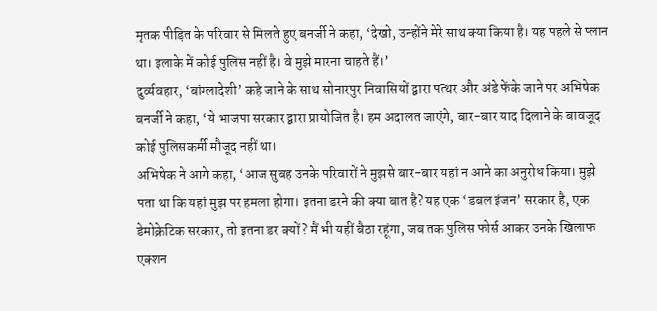मृतक पीड़ित के परिवार से मिलते हुए बनर्जी ने कहा, ‘देखो, उन्होंने मेरे साथ क्या किया है। यह पहले से प्लान था। इलाके में कोई पुलिस नहीं है। वे मुझे मारना चाहते हैं।’
दुर्व्यवहार, ‘बांग्लादेशी’ कहे जाने के साथ सोनारपुर निवासियों द्वारा पत्थर और अंडे फेंके जाने पर अभिषेक बनर्जी ने कहा, ‘ये भाजपा सरकार द्वारा प्रायोजित है। हम अदालत जाएंगे, बार-बार याद दिलाने के बावजूद कोई पुलिसकर्मी मौजूद नहीं था।
अभिषेक ने आगे कहा, ‘आज सुबह उनके परिवारों ने मुझसे बार-बार यहां न आने का अनुरोध किया। मुझे पता था कि यहां मुझ पर हमला होगा। इतना डरने की क्या बात है? यह एक ‘डबल इंजन’ सरकार है, एक डेमोक्रेटिक सरकार, तो इतना डर क्यों? मैं भी यहीं बैठा रहूंगा, जब तक पुलिस फोर्स आकर उनके खिलाफ एक्शन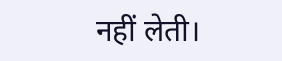नहीं लेती।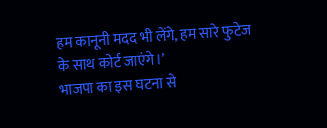हम कानूनी मदद भी लेंगे, हम सारे फुटेज के साथ कोर्ट जाएंगे।’
भाजपा का इस घटना से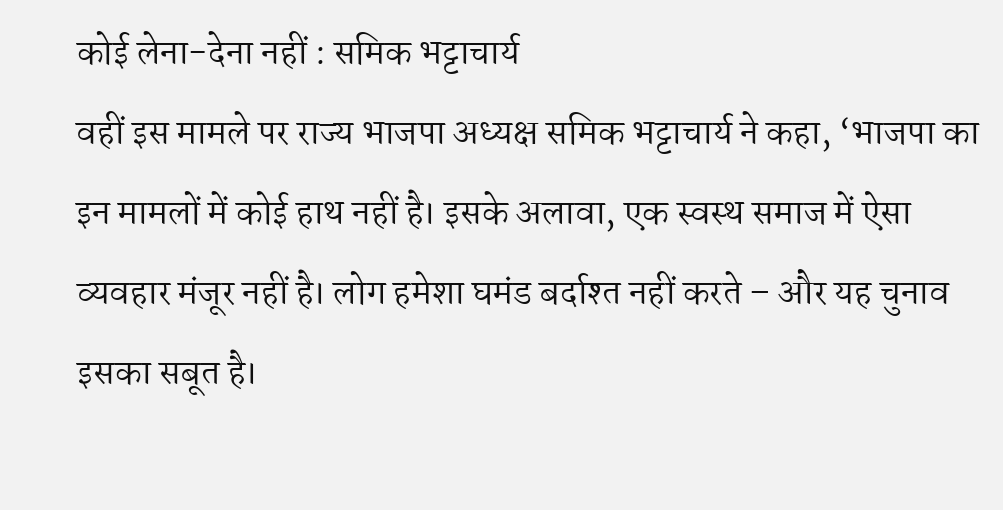कोई लेना-देना नहीं : समिक भट्टाचार्य
वहीं इस मामले पर राज्य भाजपा अध्यक्ष समिक भट्टाचार्य ने कहा, ‘भाजपा का इन मामलों में कोई हाथ नहीं है। इसके अलावा, एक स्वस्थ समाज में ऐसा व्यवहार मंजूर नहीं है। लोग हमेशा घमंड बर्दाश्त नहीं करते – और यह चुनाव इसका सबूत है।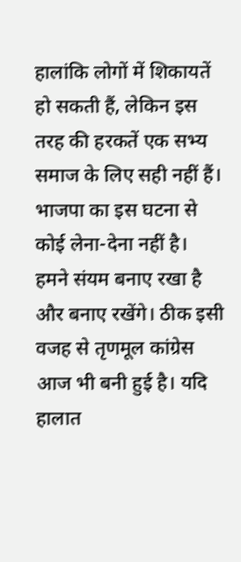हालांकि लोगों में शिकायतें हो सकती हैं, लेकिन इस तरह की हरकतें एक सभ्य समाज के लिए सही नहीं हैं। भाजपा का इस घटना से कोई लेना-देना नहीं है। हमने संयम बनाए रखा है और बनाए रखेंगे। ठीक इसी वजह से तृणमूल कांग्रेस आज भी बनी हुई है। यदि हालात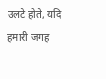उलटे होते, यदि हमारी जगह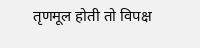तृणमूल होती तो विपक्ष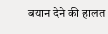बयान देने की हालत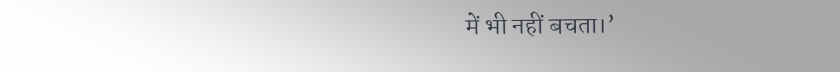में भी नहीं बचता।’